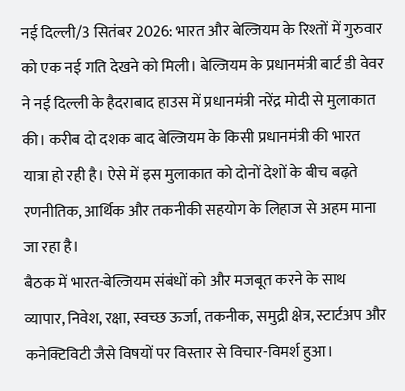नई दिल्ली/3 सितंबर 2026: भारत और बेल्जियम के रिश्तों में गुरुवार को एक नई गति देखने को मिली। बेल्जियम के प्रधानमंत्री बार्ट डी वेवर ने नई दिल्ली के हैदराबाद हाउस में प्रधानमंत्री नरेंद्र मोदी से मुलाकात की। करीब दो दशक बाद बेल्जियम के किसी प्रधानमंत्री की भारत यात्रा हो रही है। ऐसे में इस मुलाकात को दोनों देशों के बीच बढ़ते रणनीतिक, आर्थिक और तकनीकी सहयोग के लिहाज से अहम माना जा रहा है।
बैठक में भारत-बेल्जियम संबंधों को और मजबूत करने के साथ व्यापार, निवेश, रक्षा, स्वच्छ ऊर्जा, तकनीक, समुद्री क्षेत्र, स्टार्टअप और कनेक्टिविटी जैसे विषयों पर विस्तार से विचार-विमर्श हुआ।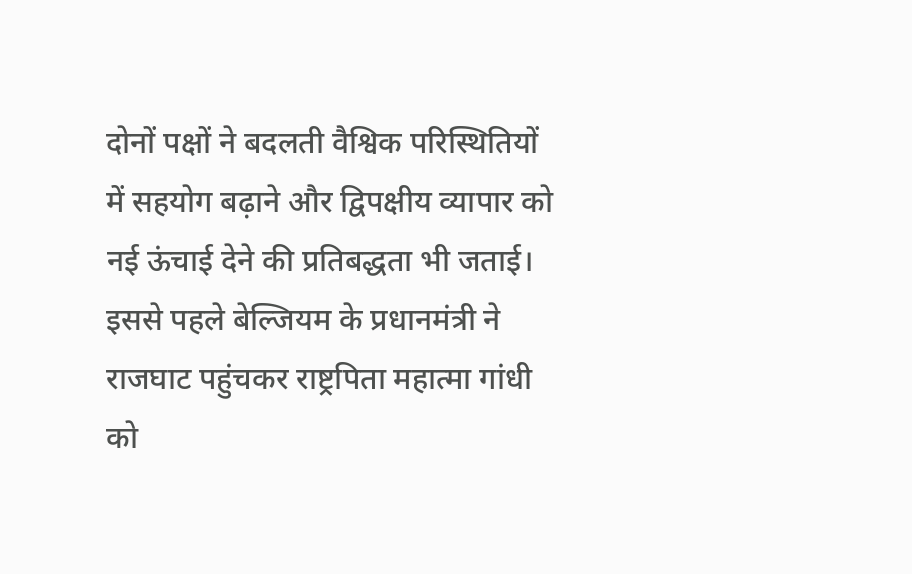दोनों पक्षों ने बदलती वैश्विक परिस्थितियों में सहयोग बढ़ाने और द्विपक्षीय व्यापार को नई ऊंचाई देने की प्रतिबद्धता भी जताई।
इससे पहले बेल्जियम के प्रधानमंत्री ने राजघाट पहुंचकर राष्ट्रपिता महात्मा गांधी को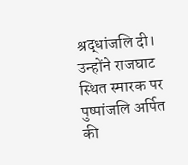श्रद्धांजलि दी। उन्होंने राजघाट स्थित स्मारक पर पुष्पांजलि अर्पित की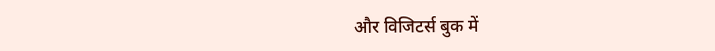और विजिटर्स बुक में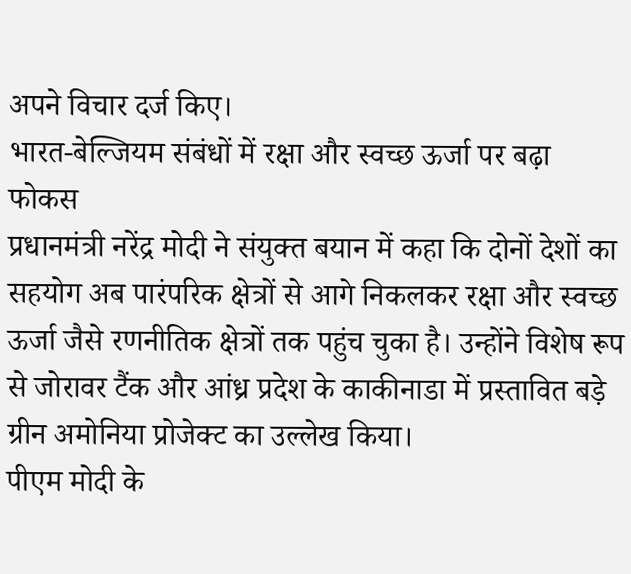अपने विचार दर्ज किए।
भारत-बेल्जियम संबंधों में रक्षा और स्वच्छ ऊर्जा पर बढ़ा फोकस
प्रधानमंत्री नरेंद्र मोदी ने संयुक्त बयान में कहा कि दोनों देशों का सहयोग अब पारंपरिक क्षेत्रों से आगे निकलकर रक्षा और स्वच्छ ऊर्जा जैसे रणनीतिक क्षेत्रों तक पहुंच चुका है। उन्होंने विशेष रूप से जोरावर टैंक और आंध्र प्रदेश के काकीनाडा में प्रस्तावित बड़े ग्रीन अमोनिया प्रोजेक्ट का उल्लेख किया।
पीएम मोदी के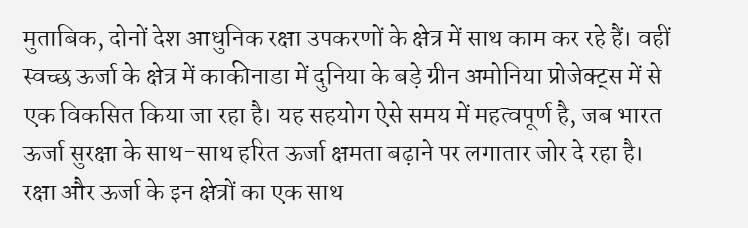मुताबिक, दोनों देश आधुनिक रक्षा उपकरणों के क्षेत्र में साथ काम कर रहे हैं। वहीं स्वच्छ ऊर्जा के क्षेत्र में काकीनाडा में दुनिया के बड़े ग्रीन अमोनिया प्रोजेक्ट्स में से एक विकसित किया जा रहा है। यह सहयोग ऐसे समय में महत्वपूर्ण है, जब भारत ऊर्जा सुरक्षा के साथ-साथ हरित ऊर्जा क्षमता बढ़ाने पर लगातार जोर दे रहा है।
रक्षा और ऊर्जा के इन क्षेत्रों का एक साथ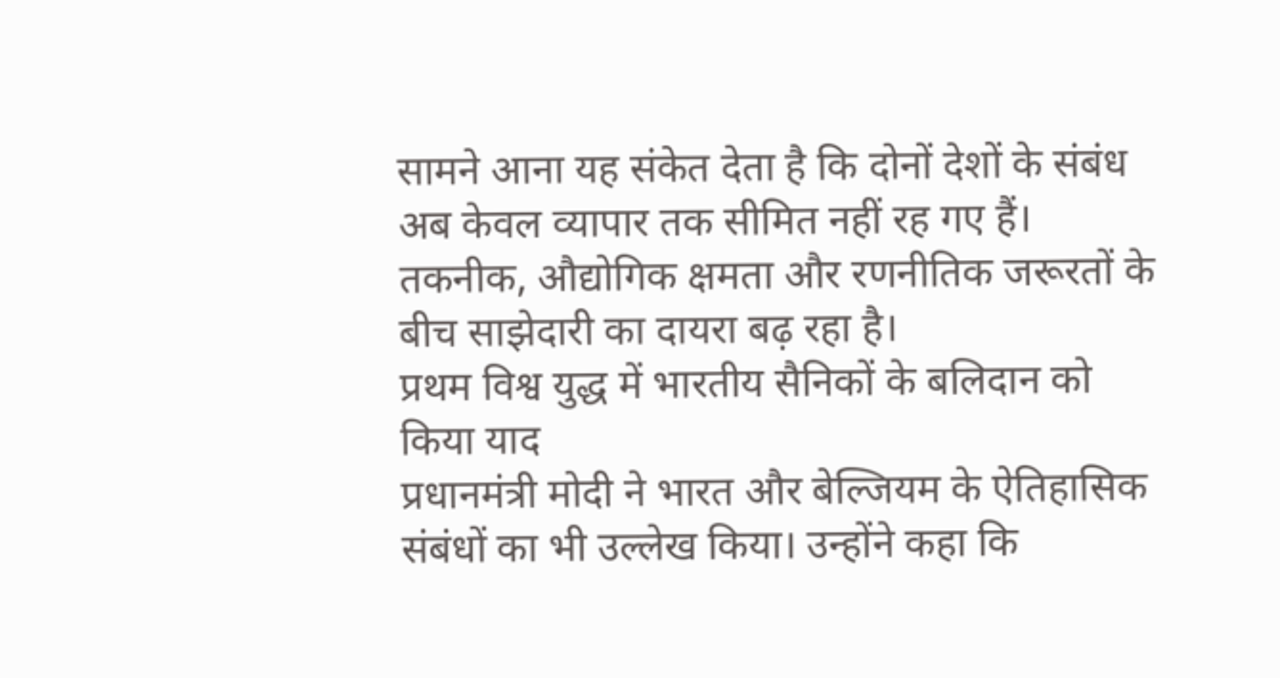सामने आना यह संकेत देता है कि दोनों देशों के संबंध अब केवल व्यापार तक सीमित नहीं रह गए हैं। तकनीक, औद्योगिक क्षमता और रणनीतिक जरूरतों के बीच साझेदारी का दायरा बढ़ रहा है।
प्रथम विश्व युद्ध में भारतीय सैनिकों के बलिदान को किया याद
प्रधानमंत्री मोदी ने भारत और बेल्जियम के ऐतिहासिक संबंधों का भी उल्लेख किया। उन्होंने कहा कि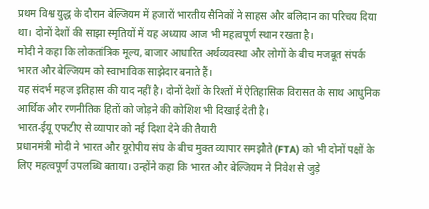प्रथम विश्व युद्ध के दौरान बेल्जियम में हजारों भारतीय सैनिकों ने साहस और बलिदान का परिचय दिया था। दोनों देशों की साझा स्मृतियों में यह अध्याय आज भी महत्वपूर्ण स्थान रखता है।
मोदी ने कहा कि लोकतांत्रिक मूल्य, बाजार आधारित अर्थव्यवस्था और लोगों के बीच मजबूत संपर्क भारत और बेल्जियम को स्वाभाविक साझेदार बनाते हैं।
यह संदर्भ महज इतिहास की याद नहीं है। दोनों देशों के रिश्तों में ऐतिहासिक विरासत के साथ आधुनिक आर्थिक और रणनीतिक हितों को जोड़ने की कोशिश भी दिखाई देती है।
भारत-ईयू एफटीए से व्यापार को नई दिशा देने की तैयारी
प्रधानमंत्री मोदी ने भारत और यूरोपीय संघ के बीच मुक्त व्यापार समझौते (FTA) को भी दोनों पक्षों के लिए महत्वपूर्ण उपलब्धि बताया। उन्होंने कहा कि भारत और बेल्जियम ने निवेश से जुड़े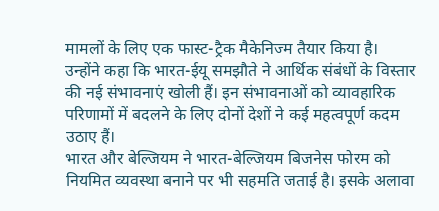मामलों के लिए एक फास्ट-ट्रैक मैकेनिज्म तैयार किया है।
उन्होंने कहा कि भारत-ईयू समझौते ने आर्थिक संबंधों के विस्तार की नई संभावनाएं खोली हैं। इन संभावनाओं को व्यावहारिक परिणामों में बदलने के लिए दोनों देशों ने कई महत्वपूर्ण कदम उठाए हैं।
भारत और बेल्जियम ने भारत-बेल्जियम बिजनेस फोरम को नियमित व्यवस्था बनाने पर भी सहमति जताई है। इसके अलावा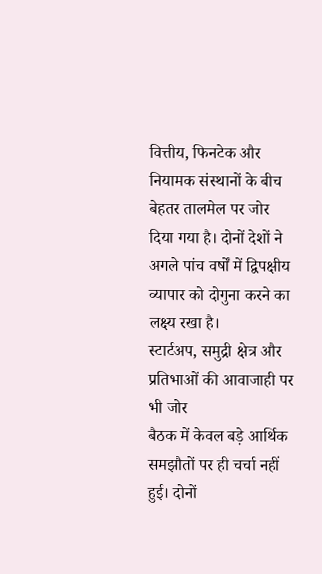वित्तीय, फिनटेक और नियामक संस्थानों के बीच बेहतर तालमेल पर जोर दिया गया है। दोनों देशों ने अगले पांच वर्षों में द्विपक्षीय व्यापार को दोगुना करने का लक्ष्य रखा है।
स्टार्टअप, समुद्री क्षेत्र और प्रतिभाओं की आवाजाही पर भी जोर
बैठक में केवल बड़े आर्थिक समझौतों पर ही चर्चा नहीं हुई। दोनों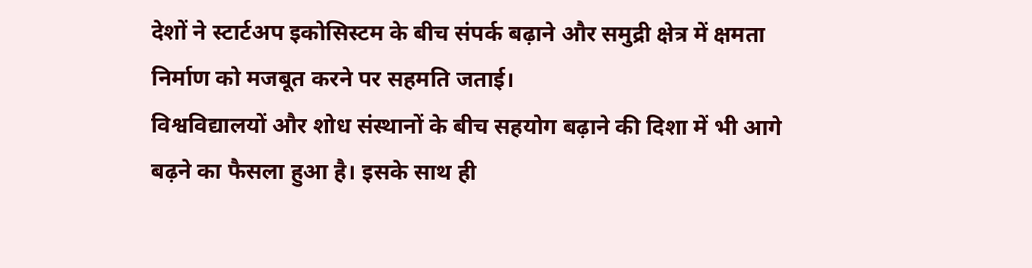देशों ने स्टार्टअप इकोसिस्टम के बीच संपर्क बढ़ाने और समुद्री क्षेत्र में क्षमता निर्माण को मजबूत करने पर सहमति जताई।
विश्वविद्यालयों और शोध संस्थानों के बीच सहयोग बढ़ाने की दिशा में भी आगे बढ़ने का फैसला हुआ है। इसके साथ ही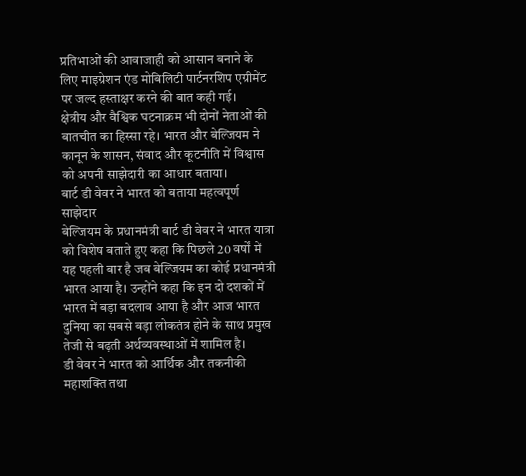प्रतिभाओं की आवाजाही को आसान बनाने के लिए माइग्रेशन एंड मोबिलिटी पार्टनरशिप एग्रीमेंट पर जल्द हस्ताक्षर करने की बात कही गई।
क्षेत्रीय और वैश्विक घटनाक्रम भी दोनों नेताओं की बातचीत का हिस्सा रहे। भारत और बेल्जियम ने कानून के शासन, संवाद और कूटनीति में विश्वास को अपनी साझेदारी का आधार बताया।
बार्ट डी वेवर ने भारत को बताया महत्वपूर्ण साझेदार
बेल्जियम के प्रधानमंत्री बार्ट डी वेवर ने भारत यात्रा को विशेष बताते हुए कहा कि पिछले 20 वर्षों में यह पहली बार है जब बेल्जियम का कोई प्रधानमंत्री भारत आया है। उन्होंने कहा कि इन दो दशकों में भारत में बड़ा बदलाव आया है और आज भारत दुनिया का सबसे बड़ा लोकतंत्र होने के साथ प्रमुख तेजी से बढ़ती अर्थव्यवस्थाओं में शामिल है।
डी वेवर ने भारत को आर्थिक और तकनीकी महाशक्ति तथा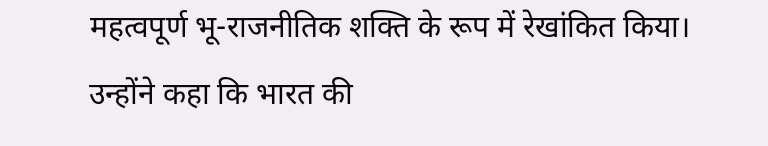महत्वपूर्ण भू-राजनीतिक शक्ति के रूप में रेखांकित किया। उन्होंने कहा कि भारत की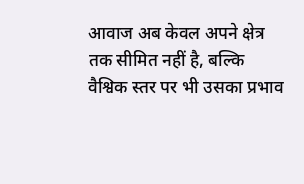आवाज अब केवल अपने क्षेत्र तक सीमित नहीं है, बल्कि वैश्विक स्तर पर भी उसका प्रभाव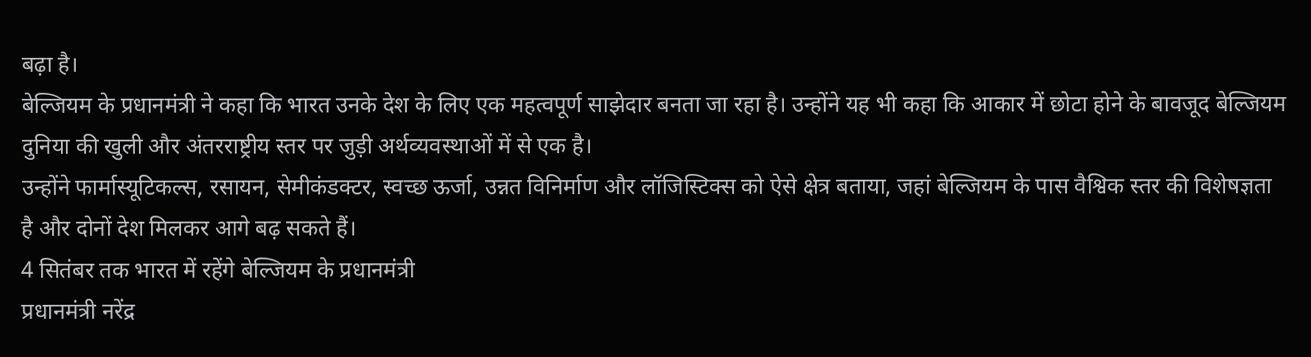बढ़ा है।
बेल्जियम के प्रधानमंत्री ने कहा कि भारत उनके देश के लिए एक महत्वपूर्ण साझेदार बनता जा रहा है। उन्होंने यह भी कहा कि आकार में छोटा होने के बावजूद बेल्जियम दुनिया की खुली और अंतरराष्ट्रीय स्तर पर जुड़ी अर्थव्यवस्थाओं में से एक है।
उन्होंने फार्मास्यूटिकल्स, रसायन, सेमीकंडक्टर, स्वच्छ ऊर्जा, उन्नत विनिर्माण और लॉजिस्टिक्स को ऐसे क्षेत्र बताया, जहां बेल्जियम के पास वैश्विक स्तर की विशेषज्ञता है और दोनों देश मिलकर आगे बढ़ सकते हैं।
4 सितंबर तक भारत में रहेंगे बेल्जियम के प्रधानमंत्री
प्रधानमंत्री नरेंद्र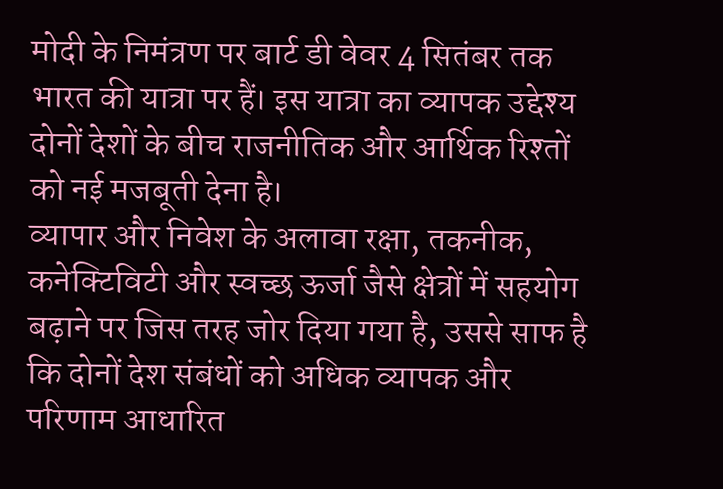मोदी के निमंत्रण पर बार्ट डी वेवर 4 सितंबर तक भारत की यात्रा पर हैं। इस यात्रा का व्यापक उद्देश्य दोनों देशों के बीच राजनीतिक और आर्थिक रिश्तों को नई मजबूती देना है।
व्यापार और निवेश के अलावा रक्षा, तकनीक, कनेक्टिविटी और स्वच्छ ऊर्जा जैसे क्षेत्रों में सहयोग बढ़ाने पर जिस तरह जोर दिया गया है, उससे साफ है कि दोनों देश संबंधों को अधिक व्यापक और परिणाम आधारित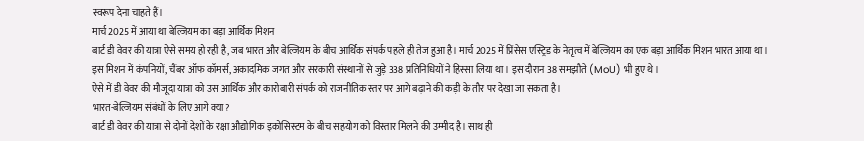स्वरूप देना चाहते हैं।
मार्च 2025 में आया था बेल्जियम का बड़ा आर्थिक मिशन
बार्ट डी वेवर की यात्रा ऐसे समय हो रही है, जब भारत और बेल्जियम के बीच आर्थिक संपर्क पहले ही तेज हुआ है। मार्च 2025 में प्रिंसेस एस्ट्रिड के नेतृत्व में बेल्जियम का एक बड़ा आर्थिक मिशन भारत आया था।
इस मिशन में कंपनियों, चैंबर ऑफ कॉमर्स, अकादमिक जगत और सरकारी संस्थानों से जुड़े 338 प्रतिनिधियों ने हिस्सा लिया था। इस दौरान 38 समझौते (MoU) भी हुए थे।
ऐसे में डी वेवर की मौजूदा यात्रा को उस आर्थिक और कारोबारी संपर्क को राजनीतिक स्तर पर आगे बढ़ाने की कड़ी के तौर पर देखा जा सकता है।
भारत-बेल्जियम संबंधों के लिए आगे क्या?
बार्ट डी वेवर की यात्रा से दोनों देशों के रक्षा औद्योगिक इकोसिस्टम के बीच सहयोग को विस्तार मिलने की उम्मीद है। साथ ही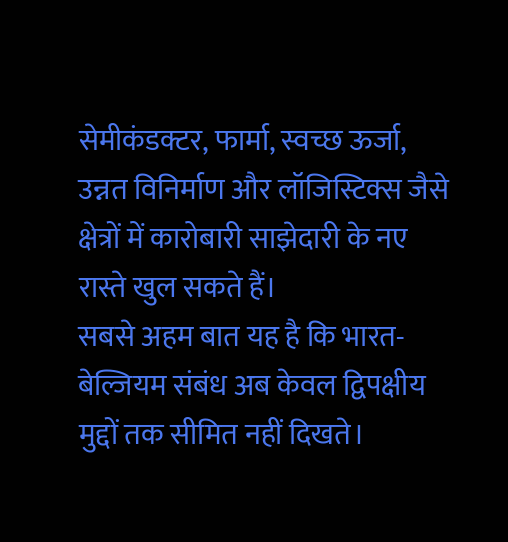सेमीकंडक्टर, फार्मा, स्वच्छ ऊर्जा, उन्नत विनिर्माण और लॉजिस्टिक्स जैसे क्षेत्रों में कारोबारी साझेदारी के नए रास्ते खुल सकते हैं।
सबसे अहम बात यह है कि भारत-बेल्जियम संबंध अब केवल द्विपक्षीय मुद्दों तक सीमित नहीं दिखते।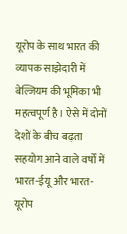यूरोप के साथ भारत की व्यापक साझेदारी में बेल्जियम की भूमिका भी महत्वपूर्ण है। ऐसे में दोनों देशों के बीच बढ़ता सहयोग आने वाले वर्षों में भारत-ईयू और भारत-यूरोप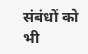संबंधों को भी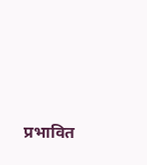प्रभावित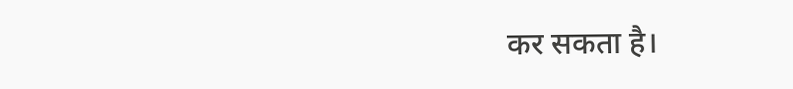कर सकता है।